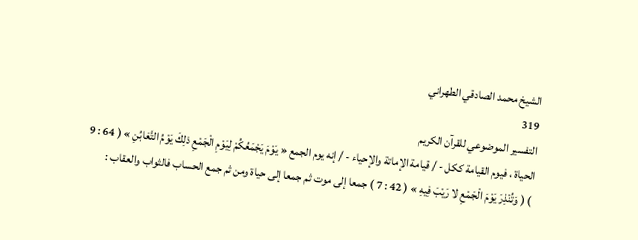الشيخ محمد الصادقي الطهراني
319
التفسير الموضوعي للقرآن الكريم
الحياة ، فيوم القيامة ككل - / قيامة الإماتة والإحياء - / إنه يوم الجمع « يَوْمَ يَجْمَعُكُمْ لِيَوْمِ الْجَمْعِ ذلِكَ يَوْمُ التَّغابُنِ » ( 64 : 9 ) ( وَتُنْذِرَ يَوْمَ الْجَمْعِ لا رَيْبَ فِيهِ » ( 42 : 7 ) جمعا إلى موت ثم جمعا إلى حياة ومن ثم جمع الحساب فالثواب والعقاب :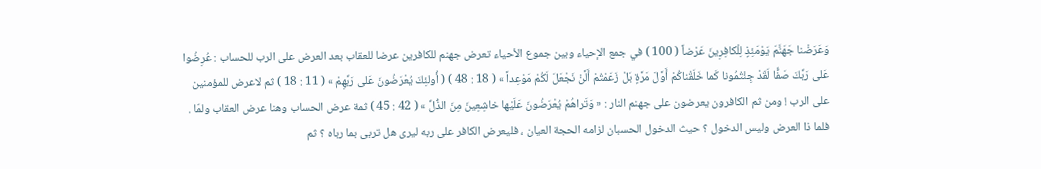وَعَرَضْنا جَهَنَّمَ يَوْمَئِذٍ لِلْكافِرِينَ عَرْضاً ( 100 ) في جمع الإحياء وبين جموع الأحياء تعرض جهنم للكافرين عرضا للعقاب بعد العرض على الرب للحساب : عُرِضُوا عَلى رَبِّكَ صَفًّا لَقَدْ جِئْتُمُونا كَما خَلَقْناكُمْ أَوَّلَ مَرَّةٍ بَلْ زَعَمْتُمْ أَلَّنْ نَجْعَلَ لَكُمْ مَوْعِداً » ( 18 : 48 ) ( أُولئِكَ يُعْرَضُونَ عَلى رَبِّهِمْ » ( 11 : 18 ) ثم لاعرض للمؤمنين على الرب ! ومن ثم الكافرون يعرضون على جهنم النار : « وَتَراهُمْ يُعْرَضُونَ عَلَيْها خاشِعِينَ مِنَ الذُّلِّ » ( 42 : 45 ) ثمة عرض الحساب وهنا عرض العقاب ولمّا . فلما ذا العرض وليس الدخول ؟ حيث الدخول الحسبان لزامه الحجة العيان ، فليعرض الكافر على ربه ليرى هل تربى بما رباه ؟ ثم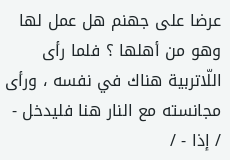عرضا على جهنم هل عمل لها وهو من أهلها ؟ فلما رأى اللّاتربية هناك في نفسه ، ورأى مجانسته مع النار هنا فليدخل - / إذا - /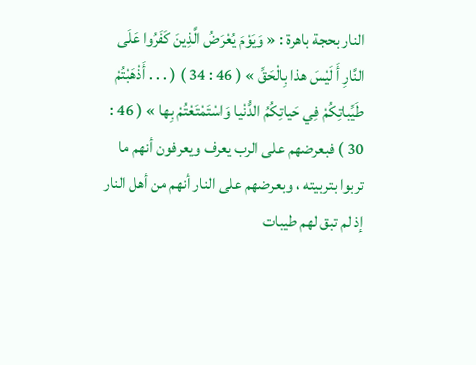النار بحجة باهرة : « وَيَوْمَ يُعْرَضُ الَّذِينَ كَفَرُوا عَلَى النَّارِ أَ لَيْسَ هذا بِالْحَقِّ » ( 46 : 34 ) ( . . . أَذْهَبْتُمْ طَيِّباتِكُمْ فِي حَياتِكُمُ الدُّنْيا وَاسْتَمْتَعْتُمْ بِها » ( 46 : 30 ) فبعرضهم على الرب يعرف ويعرفون أنهم ما تربوا بتربيته ، وبعرضهم على النار أنهم من أهل النار إذ لم تبق لهم طيبات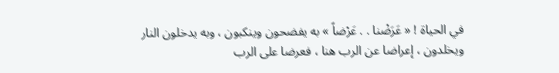في الحياة ! « عَرَضْنا . . عَرْضاً » به يفضحون وينكبون ، وبه يدخلون النار ويخلدون ، إعراضا عن الرب هنا ، فعرضا على الرب